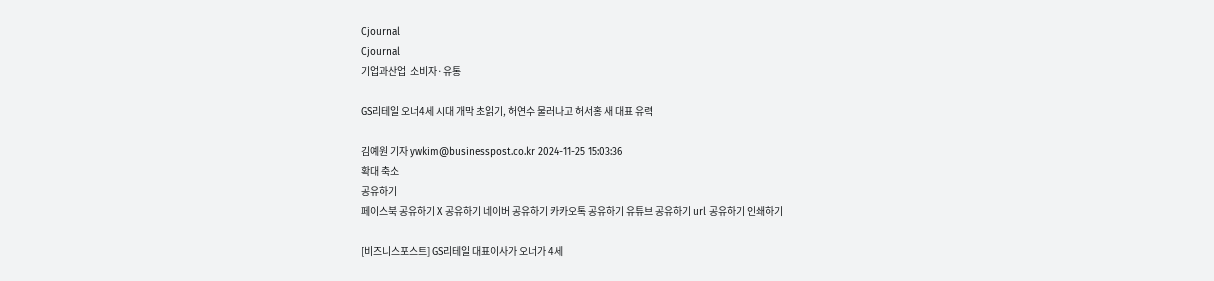Cjournal
Cjournal
기업과산업  소비자·유통

GS리테일 오너4세 시대 개막 초읽기, 허연수 물러나고 허서홍 새 대표 유력

김예원 기자 ywkim@businesspost.co.kr 2024-11-25 15:03:36
확대 축소
공유하기
페이스북 공유하기 X 공유하기 네이버 공유하기 카카오톡 공유하기 유튜브 공유하기 url 공유하기 인쇄하기

[비즈니스포스트] GS리테일 대표이사가 오너가 4세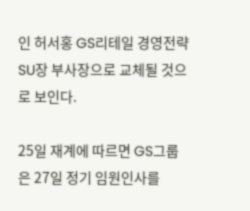인 허서홍 GS리테일 경영전략SU장 부사장으로 교체될 것으로 보인다.

25일 재계에 따르면 GS그룹은 27일 정기 임원인사를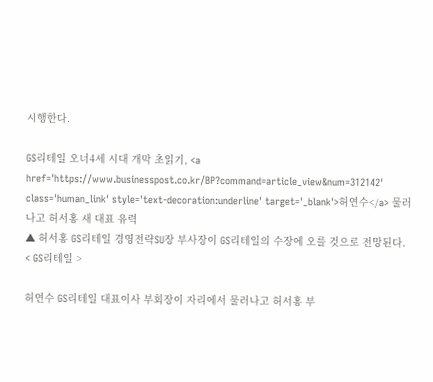시행한다.

GS리테일 오너4세 시대 개막 초읽기, <a href='https://www.businesspost.co.kr/BP?command=article_view&num=312142' class='human_link' style='text-decoration:underline' target='_blank'>허연수</a> 물러나고 허서홍 새 대표 유력
▲ 허서홍 GS리테일 경영전략SU장 부사장이 GS리테일의 수장에 오를 것으로 전망된다. < GS리테일 >

허연수 GS리테일 대표이사 부회장이 자리에서 물러나고 허서홍 부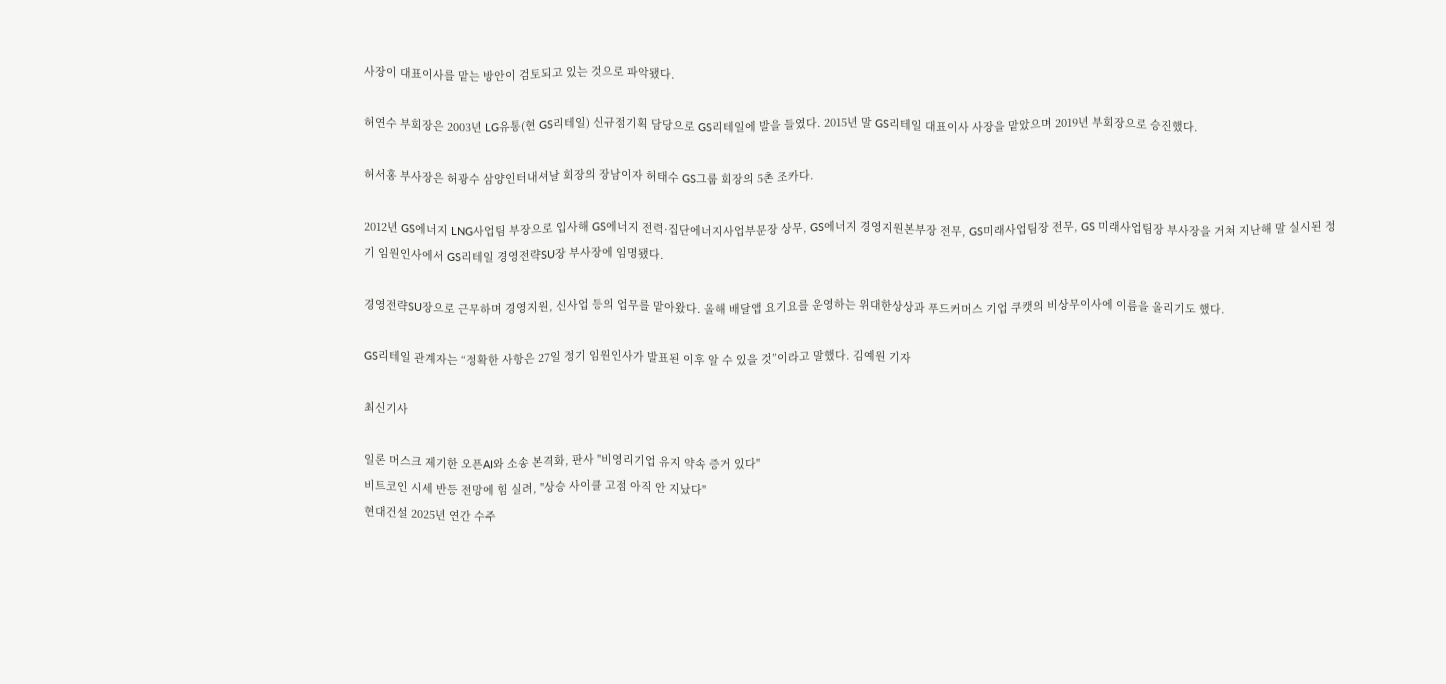사장이 대표이사를 맡는 방안이 검토되고 있는 것으로 파악됐다.

허연수 부회장은 2003년 LG유통(현 GS리테일) 신규점기획 담당으로 GS리테일에 발을 들였다. 2015년 말 GS리테일 대표이사 사장을 맡았으며 2019년 부회장으로 승진했다.

허서홍 부사장은 허광수 삼양인터내셔날 회장의 장남이자 허태수 GS그룹 회장의 5촌 조카다.

2012년 GS에너지 LNG사업팀 부장으로 입사해 GS에너지 전력·집단에너지사업부문장 상무, GS에너지 경영지원본부장 전무, GS미래사업팀장 전무, GS 미래사업팀장 부사장을 거쳐 지난해 말 실시된 정기 임원인사에서 GS리테일 경영전략SU장 부사장에 임명됐다.

경영전략SU장으로 근무하며 경영지원, 신사업 등의 업무를 맡아왔다. 올해 배달앱 요기요를 운영하는 위대한상상과 푸드커머스 기업 쿠캣의 비상무이사에 이름을 올리기도 했다.

GS리테일 관계자는 “정확한 사항은 27일 정기 임원인사가 발표된 이후 알 수 있을 것”이라고 말했다. 김예원 기자

최신기사

일론 머스크 제기한 오픈AI와 소송 본격화, 판사 "비영리기업 유지 약속 증거 있다"
비트코인 시세 반등 전망에 힘 실려, "상승 사이클 고점 아직 안 지났다"
현대건설 2025년 연간 수주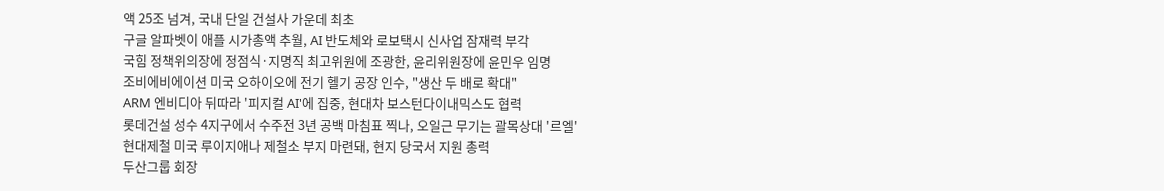액 25조 넘겨, 국내 단일 건설사 가운데 최초
구글 알파벳이 애플 시가총액 추월, AI 반도체와 로보택시 신사업 잠재력 부각
국힘 정책위의장에 정점식·지명직 최고위원에 조광한, 윤리위원장에 윤민우 임명
조비에비에이션 미국 오하이오에 전기 헬기 공장 인수, "생산 두 배로 확대"
ARM 엔비디아 뒤따라 '피지컬 AI'에 집중, 현대차 보스턴다이내믹스도 협력
롯데건설 성수 4지구에서 수주전 3년 공백 마침표 찍나, 오일근 무기는 괄목상대 '르엘'
현대제철 미국 루이지애나 제철소 부지 마련돼, 현지 당국서 지원 총력
두산그룹 회장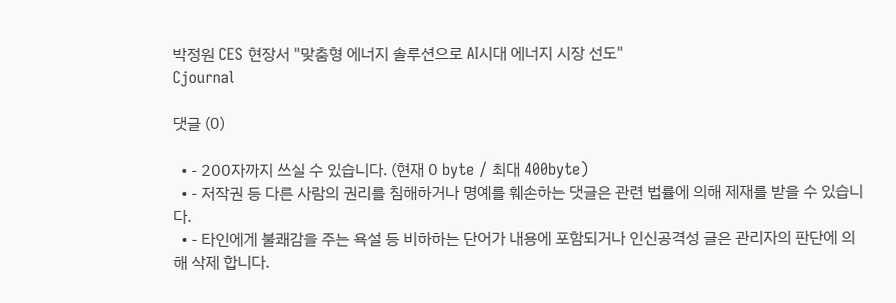박정원 CES 현장서 "맞춤형 에너지 솔루션으로 AI시대 에너지 시장 선도"
Cjournal

댓글 (0)

  • - 200자까지 쓰실 수 있습니다. (현재 0 byte / 최대 400byte)
  • - 저작권 등 다른 사람의 권리를 침해하거나 명예를 훼손하는 댓글은 관련 법률에 의해 제재를 받을 수 있습니다.
  • - 타인에게 불쾌감을 주는 욕설 등 비하하는 단어가 내용에 포함되거나 인신공격성 글은 관리자의 판단에 의해 삭제 합니다.